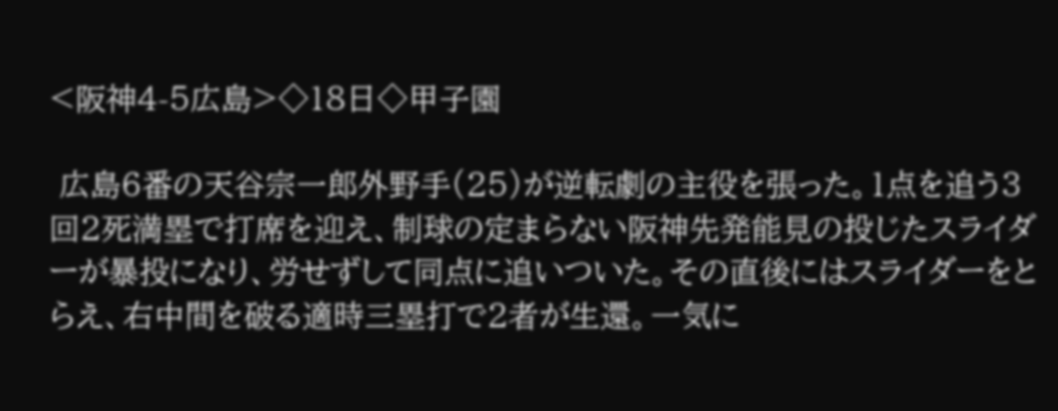<阪神4-5広島>◇18日◇甲子園

 広島6番の天谷宗一郎外野手(25)が逆転劇の主役を張った。1点を追う3回2死満塁で打席を迎え、制球の定まらない阪神先発能見の投じたスライダーが暴投になり、労せずして同点に追いついた。その直後にはスライダーをとらえ、右中間を破る適時三塁打で2者が生還。一気に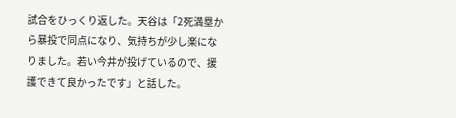試合をひっくり返した。天谷は「2死満塁から暴投で同点になり、気持ちが少し楽になりました。若い今井が投げているので、援護できて良かったです」と話した。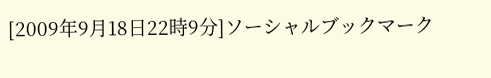[2009年9月18日22時9分]ソーシャルブックマーク